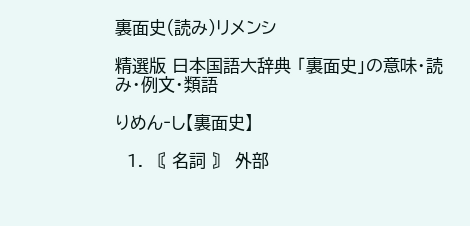裏面史(読み)リメンシ

精選版 日本国語大辞典 「裏面史」の意味・読み・例文・類語

りめん‐し【裏面史】

  1. 〘 名詞 〙 外部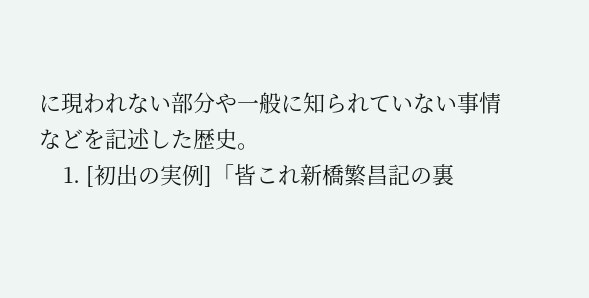に現われない部分や一般に知られていない事情などを記述した歴史。
    1. [初出の実例]「皆これ新橋繁昌記の裏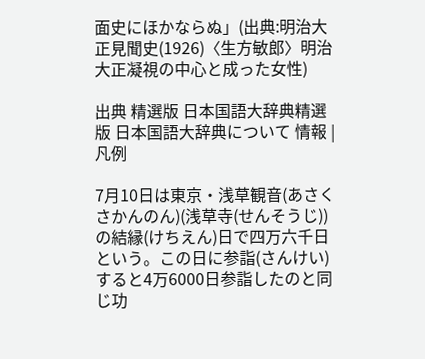面史にほかならぬ」(出典:明治大正見聞史(1926)〈生方敏郎〉明治大正凝視の中心と成った女性)

出典 精選版 日本国語大辞典精選版 日本国語大辞典について 情報 | 凡例

7月10日は東京・浅草観音(あさくさかんのん)(浅草寺(せんそうじ))の結縁(けちえん)日で四万六千日という。この日に参詣(さんけい)すると4万6000日参詣したのと同じ功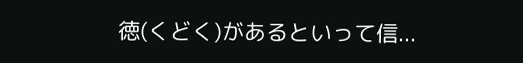徳(くどく)があるといって信...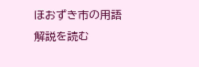ほおずき市の用語解説を読む